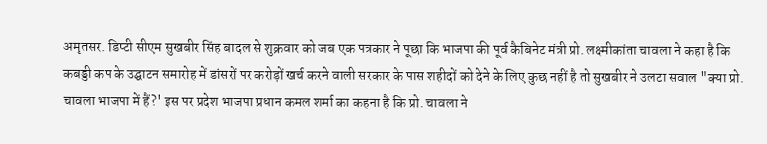अमृतसर. डिप्टी सीएम सुखबीर सिंह बादल से शुक्रवार को जब एक पत्रकार ने पूछा कि भाजपा की पूर्व कैबिनेट मंत्री प्रो. लक्ष्मीकांता चावला ने कहा है कि
कबड्डी कप के उद्घाटन समारोह में डांसरों पर करोड़ों खर्च करने वाली सरकार के पास शहीदों को देने के लिए कुछ नहीं है तो सुखबीर ने उलटा सवाल "क्या प्रो. चावला भाजपा में हैं?' इस पर प्रदेश भाजपा प्रधान कमल शर्मा का कहना है कि प्रो. चावला ने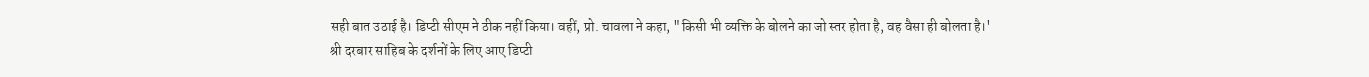सही बात उठाई है। डिप्टी सीएम ने ठीक नहीं किया। वहीं, प्रो. चावला ने कहा, "किसी भी व्यक्ति के बोलने का जो स्तर होता है, वह वैसा ही बोलता है।'
श्री दरबार साहिब के दर्शनों के लिए आए डिप्टी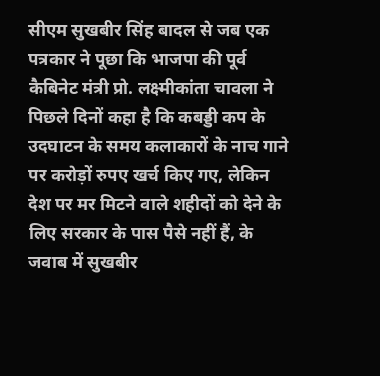सीएम सुखबीर सिंह बादल से जब एक पत्रकार ने पूछा कि भाजपा की पूर्व कैबिनेट मंत्री प्रो. लक्ष्मीकांता चावला ने पिछले दिनों कहा है कि कबड्डी कप के उदघाटन के समय कलाकारों के नाच गाने पर करोड़ों रुपए खर्च किए गए, लेकिन देश पर मर मिटने वाले शहीदों को देने के लिए सरकार के पास पैसे नहीं हैं, के जवाब में सुखबीर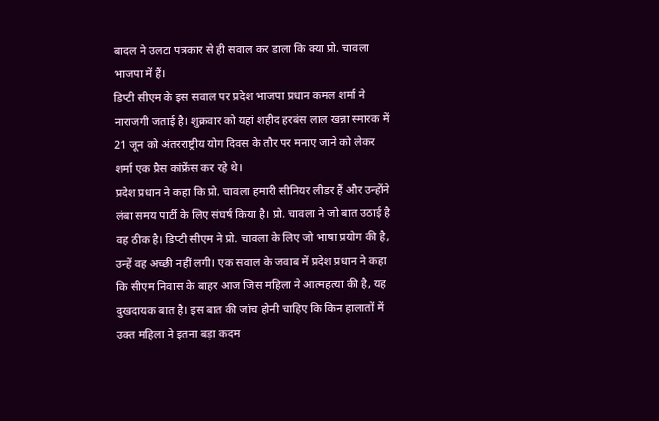बादल ने उलटा पत्रकार से ही सवाल कर डाला कि क्या प्रो. चावला भाजपा में हैं।
डिप्टी सीएम के इस सवाल पर प्रदेश भाजपा प्रधान कमल शर्मा ने नाराजगी जताई है। शुक्रवार को यहां शहीद हरबंस लाल खन्ना स्मारक में 21 जून को अंतरराष्ट्रीय योग दिवस के तौर पर मनाए जाने को लेकर शर्मा एक प्रैस कांफ्रेंस कर रहे थे।
प्रदेश प्रधान ने कहा कि प्रो. चावला हमारी सीनियर लीडर हैं और उन्होंने लंबा समय पार्टी के लिए संघर्ष किया है। प्रो. चावला ने जो बात उठाई है वह ठीक है। डिप्टी सीएम ने प्रो. चावला के लिए जो भाषा प्रयोग की है, उन्हें वह अच्छी नहीं लगी। एक सवाल के जवाब में प्रदेश प्रधान ने कहा कि सीएम निवास के बाहर आज जिस महिला ने आत्महत्या की है, यह दुखदायक बात है। इस बात की जांच होनी चाहिए कि किन हालातों में उक्त महिला ने इतना बड़ा कदम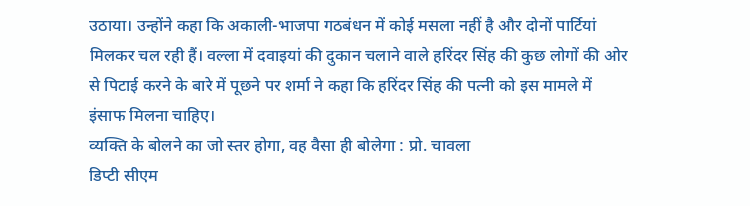उठाया। उन्होंने कहा कि अकाली-भाजपा गठबंधन में कोई मसला नहीं है और दोनों पार्टियां मिलकर चल रही हैं। वल्ला में दवाइयां की दुकान चलाने वाले हरिंदर सिंह की कुछ लोगों की ओर से पिटाई करने के बारे में पूछने पर शर्मा ने कहा कि हरिंदर सिंह की पत्नी को इस मामले में इंसाफ मिलना चाहिए।
व्यक्ति के बोलने का जो स्तर होगा, वह वैसा ही बोलेगा : प्रो. चावला
डिप्टी सीएम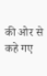की ओर से कहे गए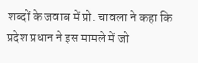शब्दों के जवाब में प्रो. चावला ने कहा कि प्रदेश प्रधान ने इस मामले में जो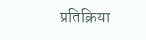प्रतिक्रिया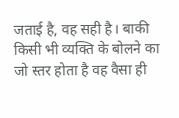जताई है, वह सही है। बाकी किसी भी व्यक्ति के बोलने का जो स्तर होता है वह वैसा ही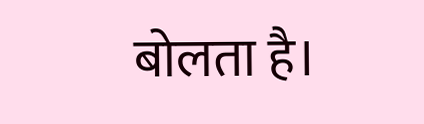बोलता है।